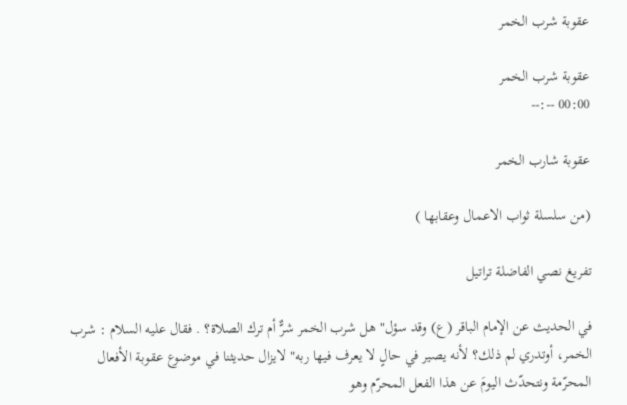عقوبة شرب الخمر

عقوبة شرب الخمر
00:00 --:--

عقوبة شارب الخمر

(من سلسلة ثواب الاعمال وعقابها )

تفريغ نصي الفاضلة تراتيل

في الحديث عن الإمام الباقر (ع) وقد سؤل" هل شرب الخمر شرٌّ أم ترك الصلاة؟ . فقال عليه السلام : شرب الخمر، أوتدري لم ذلك؟ لأنه يصير في حالٍ لا يعرف فيها ربه" لايزال حديثنا في موضوع عقوبة الأفعال المحرّمة ونتحدّث اليومَ عن هذا الفعل المحرّم وهو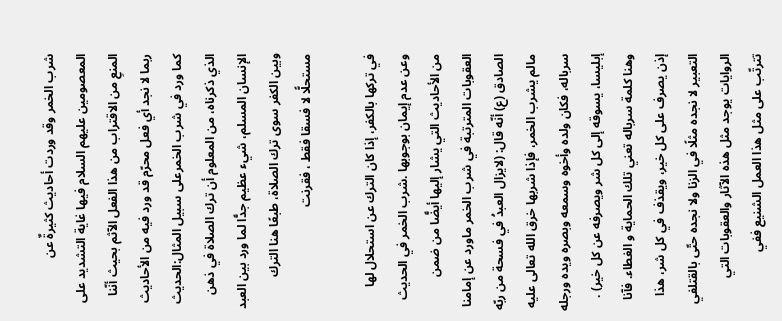شرب الخمر وقد وردت أحاديث كثيرةٌ عن المعصومين عليهم السلام فيها غاية التشديد على المنعِ من الاقتراب من هذا الفعل الآثم بحيث أنّنا ربما لا نجد أي فعل محرّم قد ورد فيه من الأحاديث كما ورد في شرب الخمرعلى سبيل المثال:الحديث الذي ذكرناه، من المعلوم أن ترك الصلاة في ذهن الإنسان المسلم، شيء عظيم جدًّا لما ورد بين العبد وبين الكفر سوى ترك الصلاة، طبعًا هنا الترك مستحلًّا لا فسقا فقط ، فقرنت

في تركها بالكفر، إذا كان الترك عن استحلال لها وعن عدم إيمان بوجوبها .شرب الخمر في الحديث من الأحاديث التي يشار إليها أيضًّا من ضمن العقوبات المترتبة في شرب الخمر ماورد عن إمامنا الصادق (ع) أنّه قال: (لايزال العبدُ في فسحة من ربّه مالم يشرب الخمر، فإذا شربها خرق الله تعالى عليه سرباله، فكان ولده وأخوه وسمعه وبصره ويده ورجله إبليسا، يسوقه إلى كل شر ويصرفه عن كل خير) . وهنا كلمة سرباله تعني تلك الحماية و الغطاء. فآنا إذن يصرف على كل خير، ويقذف في كل شر، هذا التعبير لا نجده مثلًا في الزنا ولا نجده حتّى بالقتلفي الروايات يوجد مثل هذه الآثار والعقوبات التي تترتّب على مثل هذا العمل الشنيع ففي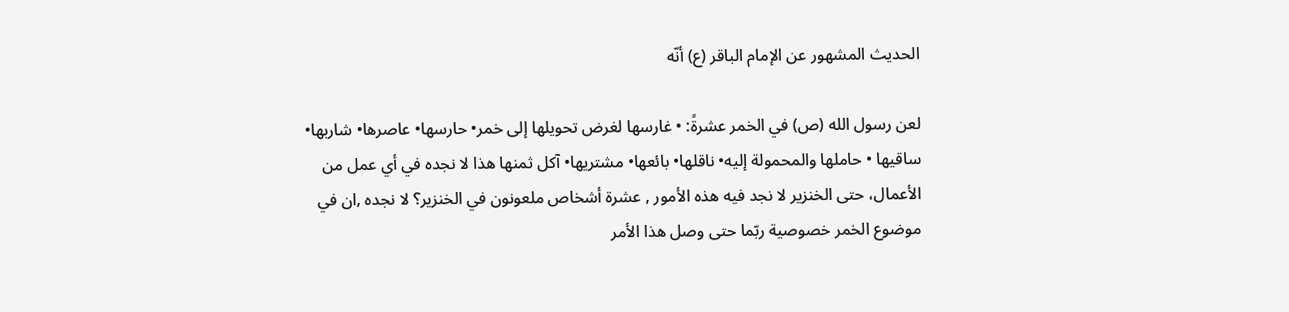الحديث المشهور عن الإمام الباقر (ع) أنّه

لعن رسول الله (ص) في الخمر عشرةً: • غارسها لغرض تحويلها إلى خمر• حارسها• عاصرها• شاربها• ساقيها • حاملها والمحمولة إليه• ناقلها• بائعها• مشتريها• آكل ثمنها هذا لا نجده في أي عمل من الأعمال، حتى الخنزير لا نجد فيه هذه الأمور , عشرة أشخاص ملعونون في الخنزير؟ لا نجده ,ان في موضوع الخمر خصوصية ربّما حتى وصل هذا الأمر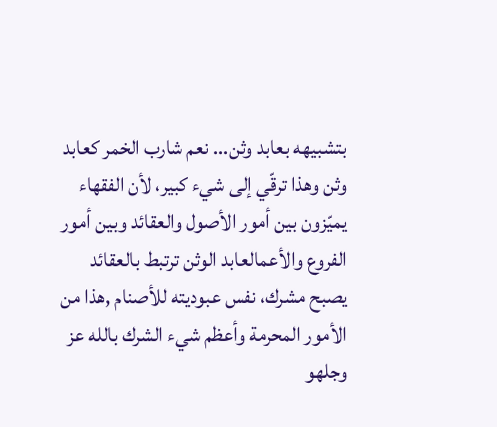بتشبيهه بعابد وثن... نعم شارب الخمر كعابد وثن وهذا ترقّي إلى شيء كبير، لأن الفقهاء يميّزون بين أمور الأصول والعقائد وبين أمور الفروع والأعمالعابد الوثن ترتبط بالعقائد يصبح مشرك، نفس عبوديته للأصنام ,هذا من الأمور المحرمة وأعظم شيء الشرك بالله عز وجلهو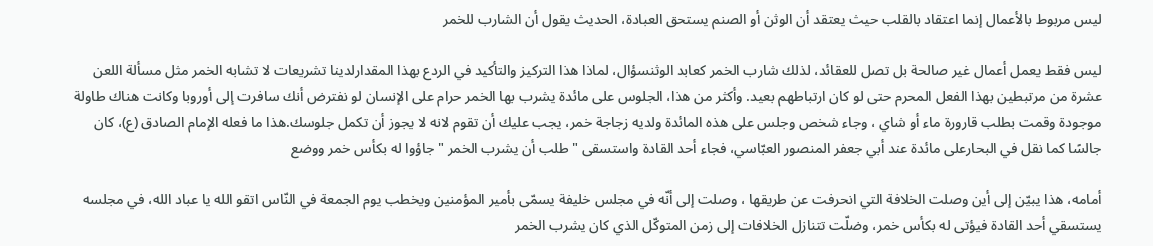ليس مربوط بالأعمال إنما اعتقاد بالقلب حيث يعتقد أن الوثن أو الصنم يستحق العبادة، الحديث يقول أن الشارب للخمر

ليس فقط يعمل أعمال غير صالحة بل تصل للعقائد، لذلك شارب الخمر كعابد الوثنسؤال، لماذا هذا التركيز والتأكيد في الردع بهذا المقدارلدينا تشريعات لا تشابه الخمر مثل مسألة اللعن عشرة من مرتبطين بهذا الفعل المحرم حتى لو كان ارتباطهم بعيد. وأكثر من هذا، الجلوس على مائدة يشرب بها الخمر حرام على الإنسان لو نفترض أنك سافرت إلى أوروبا وكانت هناك طاولة موجودة وقمت بطلب قارورة ماء أو شاي ، وجاء شخص وجلس على هذه المائدة ولديه زجاجة خمر، يجب عليك أن تقوم لانه لا يجوز أن تكمل جلوسك.هذا ما فعله الإمام الصادق (ع)، كان جالسًا كما نقل في البحارعلى مائدة عند أبي جعفر المنصور العبّاسي، فجاء أحد القادة واستسقى " طلب أن يشرب الخمر " جاؤوا له بكأس خمر ووضع

أمامه، هذا يبيّن إلى أين وصلت الخلافة التي انحرفت عن طريقها ، وصلت إلى أنّه في مجلس خليفة يسمّى بأمير المؤمنين ويخطب يوم الجمعة في النّاس اتقو الله يا عباد الله، في مجلسه يستسقي أحد القادة فيؤتى له بكأس خمر، وضلّت تتنازل الخلافات إلى زمن المتوكّل الذي كان يشرب الخمر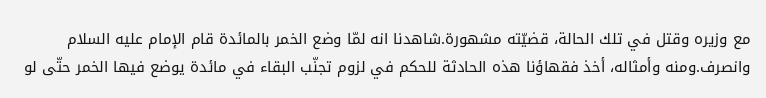مع وزيره وقتل في تلك الحالة، قضيّته مشهورة.شاهدنا انه لمّا وضع الخمر بالمائدة قام الإمام عليه السلام وانصرف.ومنه وأمثاله، أخذ فقهاؤنا هذه الحادثة للحكم في لزوم تجنّب البقاء في مائدة يوضع فيها الخمر حتّى لو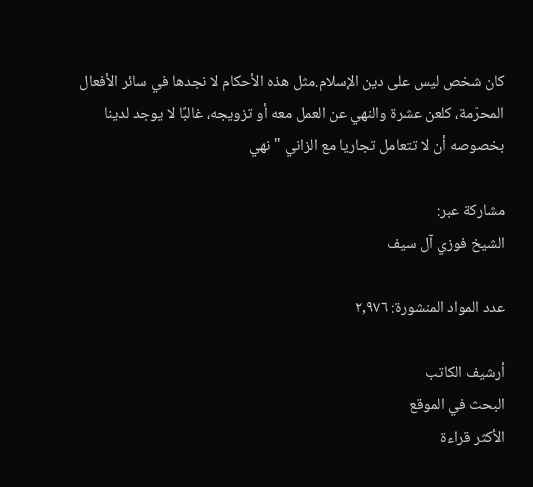كان شخص ليس على دين الإسلام.مثل هذه الأحكام لا نجدها في سائر الأفعال المحرّمة، كلعن عشرة والنهي عن العمل معه أو تزويجه، غالبًا لا يوجد لدينا بخصوصه أن لا تتعامل تجاريا مع الزاني " نهي

مشاركة عبر:
الشيخ فوزي آل سيف

عدد المواد المنشورة: ٢,٩٧٦

أرشيف الكاتب
البحث في الموقع
الأكثر قراءة